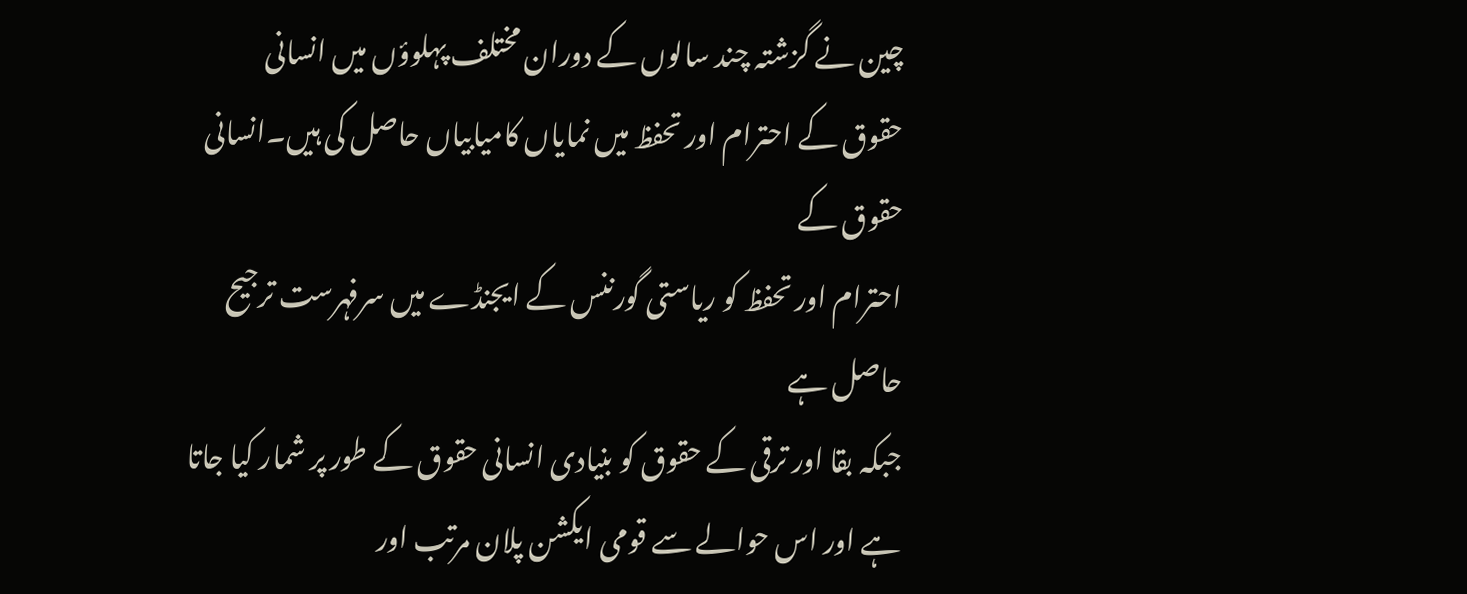چین نے گزشتہ چند سالوں کے دوران مختلف پہلوؤں میں انسانی
حقوق کے احترام اور تحفظ میں نمایاں کامیابیاں حاصل کی ہیں۔انسانی حقوق کے
احترام اور تحفظ کو ریاستی گورننس کے ایجنڈے میں سرفہرست ترجیح حاصل ہے
جبکہ بقا اور ترقی کے حقوق کو بنیادی انسانی حقوق کے طور پر شمار کیا جاتا
ہے اور اس حوالے سے قومی ایکشن پلان مرتب اور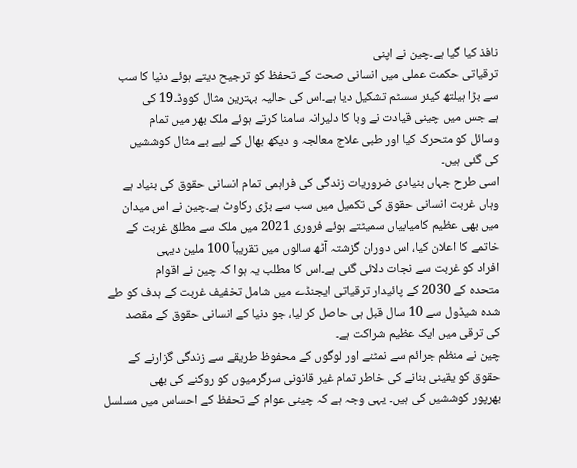نافذ کیا گیا ہے۔چین نے اپنی
ترقیاتی حکمت عملی میں انسانی صحت کے تحفظ کو ترجیح دیتے ہوئے دنیا کا سب
سے بڑا ہیلتھ کیئر سسٹم تشکیل دیا ہے۔اس کی حالیہ بہترین مثال کووڈ۔19 کی
ہے جس میں چینی قیادت نے وبا کا دلیرانہ سامنا کرتے ہوئے ملک بھر میں تمام
وسائل کو متحرک کیا اور طبی علاج معالجہ و دیکھ بھال کے لیے بے مثال کوششیں
کی گئی ہیں۔
اسی طرح جہاں بنیادی ضروریات زندگی کی فراہمی تمام انسانی حقوق کی بنیاد ہے
وہاں غربت انسانی حقوق کی تکمیل میں سب سے بڑی رکاوٹ ہے۔چین نے اس میدان
میں بھی عظیم کامیابیاں سمیٹتے ہوئے فروری 2021 میں ملک سے مطلق غربت کے
خاتمے کا اعلان کیا، اس دوران گزشتہ آٹھ سالوں میں تقریباً 100 ملین دیہی
افراد کو غربت سے نجات دلائی گئی ہے۔اس کا مطلب یہ ہوا کہ چین نے اقوام
متحدہ کے 2030 کے پائیدار ترقیاتی ایجنڈے میں شامل تخفیف غربت کے ہدف کو طے
شدہ شیڈول سے 10 سال قبل ہی حاصل کر لیا، جو دنیا کے انسانی حقوق کے مقصد
کی ترقی میں ایک عظیم شراکت ہے۔
چین نے منظم جرائم سے نمٹنے اور لوگوں کے محفوظ طریقے سے زندگی گزارنے کے
حقوق کو یقینی بنانے کی خاطر تمام غیر قانونی سرگرمیوں کو روکنے کی بھی
بھرپور کوششیں کی ہیں۔ یہی وجہ ہے کہ چینی عوام کے تحفظ کے احساس میں مسلسل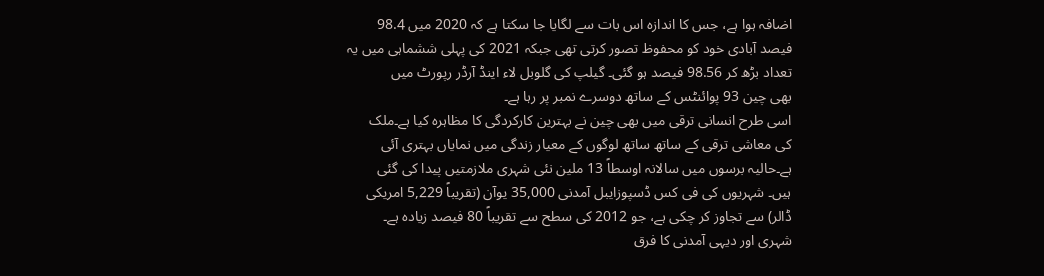اضافہ ہوا ہے، جس کا اندازہ اس بات سے لگایا جا سکتا ہے کہ 2020 میں 98.4
فیصد آبادی خود کو محفوظ تصور کرتی تھی جبکہ 2021 کی پہلی ششماہی میں یہ
تعداد بڑھ کر 98.56 فیصد ہو گئی۔ گیلپ کی گلوبل لاء اینڈ آرڈر رپورٹ میں
بھی چین 93 پوائنٹس کے ساتھ دوسرے نمبر پر رہا ہے۔
اسی طرح انسانی ترقی میں بھی چین نے بہترین کارکردگی کا مظاہرہ کیا ہے۔ملک
کی معاشی ترقی کے ساتھ ساتھ لوگوں کے معیار زندگی میں نمایاں بہتری آئی
ہے۔حالیہ برسوں میں سالانہ اوسطاً 13 ملین نئی شہری ملازمتیں پیدا کی گئی
ہیں۔ شہریوں کی فی کس ڈسپوزایبل آمدنی 35,000 یوآن (تقریباً 5,229 امریکی
ڈالر) سے تجاوز کر چکی ہے، جو 2012 کی سطح سے تقریباً 80 فیصد زیادہ ہے۔
شہری اور دیہی آمدنی کا فرق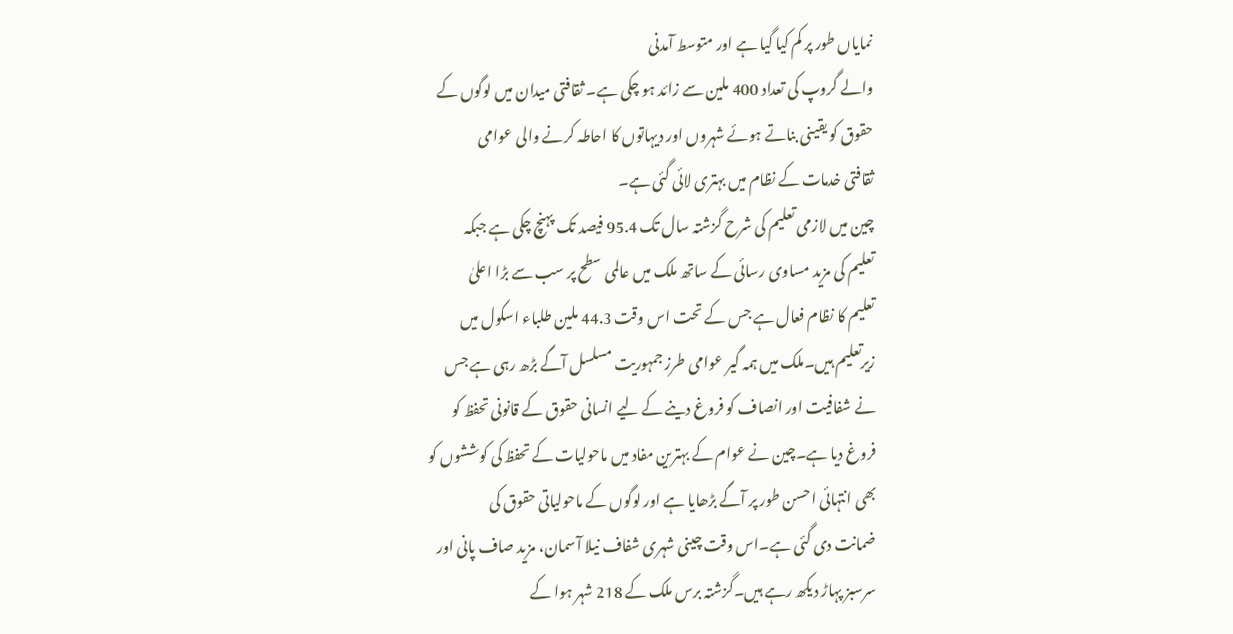نمایاں طور پر کم کیا گیا ہے اور متوسط آمدنی
والے گروپ کی تعداد 400 ملین سے زائد ہو چکی ہے۔ ثقافتی میدان میں لوگوں کے
حقوق کو یقینی بناتے ہوئے شہروں اور دیہاتوں کا احاطہ کرنے والی عوامی
ثقافتی خدمات کے نظام میں بہتری لائی گئی ہے۔
چین میں لازمی تعلیم کی شرح گزشتہ سال تک 95.4 فیصد تک پہنچ چکی ہے جبکہ
تعلیم کی مزید مساوی رسائی کے ساتھ ملک میں عالمی سطح پر سب سے بڑا اعلیٰ
تعلیم کا نظام فعال ہے جس کے تحت اس وقت 44.3 ملین طلباء اسکول میں
زیرتعلیم ہیں۔ملک میں ہمہ گیر عوامی طرز جمہوریت مسلسل آگے بڑھ رہی ہے جس
نے شفافیت اور انصاف کو فروغ دینے کے لیے انسانی حقوق کے قانونی تحفظ کو
فروغ دیا ہے۔چین نے عوام کے بہترین مفاد میں ماحولیات کے تحفظ کی کوششوں کو
بھی انتہائی احسن طور پر آگے بڑھایا ہے اور لوگوں کے ماحولیاتی حقوق کی
ضمانت دی گئی ہے۔اس وقت چینی شہری شفاف نیلا آسمان، مزید صاف پانی اور
سرسبز پہاڑ دیکھ رہے ہیں۔گزشتہ برس ملک کے 218 شہر ہوا کے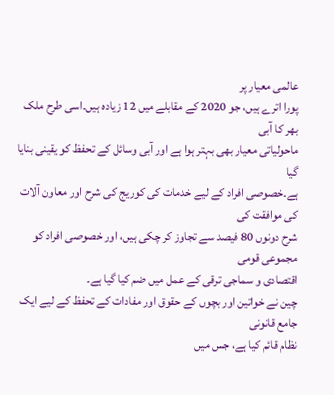عالمی معیار پر
پورا اترے ہیں، جو 2020 کے مقابلے میں 12 زیادہ ہیں۔اسی طرح ملک بھر کا آبی
ماحولیاتی معیار بھی بہتر ہوا ہے اور آبی وسائل کے تحفظ کو یقینی بنایا گیا
ہے۔خصوصی افراد کے لیے خدمات کی کوریج کی شرح اور معاون آلات کی موافقت کی
شرح دونوں 80 فیصد سے تجاوز کر چکی ہیں، اور خصوصی افراد کو مجموعی قومی
اقتصادی و سماجی ترقی کے عمل میں ضم کیا گیا ہے۔
چین نے خواتین اور بچوں کے حقوق اور مفادات کے تحفظ کے لیے ایک جامع قانونی
نظام قائم کیا ہے، جس میں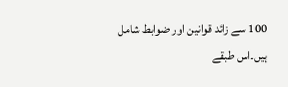100 سے زائد قوانین اور ضوابط شامل ہیں۔اس طبقے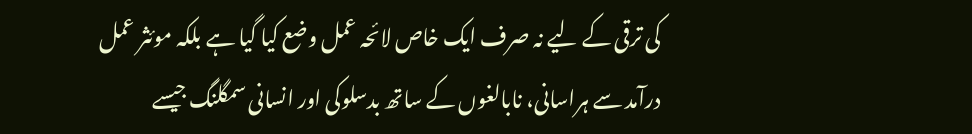کی ترقی کے لیے نہ صرف ایک خاص لائحہ عمل وضع کیا گیا ہے بلکہ موئثر عمل
درآمد سے ہراسانی، نابالغوں کے ساتھ بدسلوکی اور انسانی سمگلنگ جیسے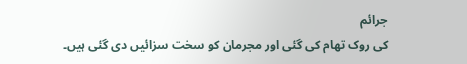جرائم
کی روک تھام کی گئی اور مجرمان کو سخت سزائیں دی گئی ہیں۔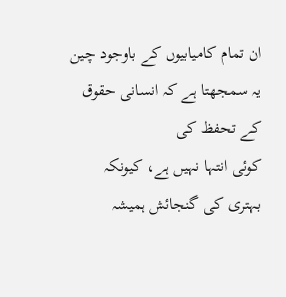ان تمام کامیابیوں کے باوجود چین یہ سمجھتا ہے کہ انسانی حقوق کے تحفظ کی
کوئی انتہا نہیں ہے، کیونکہ بہتری کی گنجائش ہمیشہ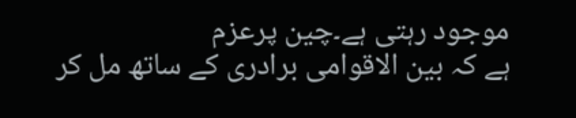موجود رہتی ہے۔چین پرعزم
ہے کہ بین الاقوامی برادری کے ساتھ مل کر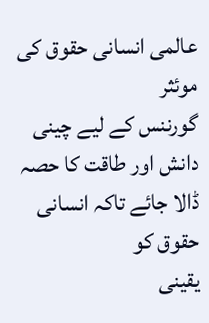عالمی انسانی حقوق کی موئثر
گورننس کے لیے چینی دانش اور طاقت کا حصہ ڈالا جائے تاکہ انسانی حقوق کو
یقینی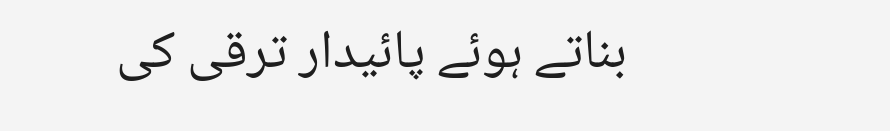بناتے ہوئے پائیدار ترقی کی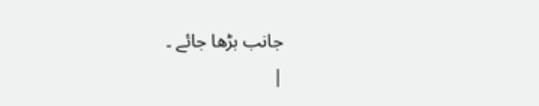جانب بڑھا جائے ۔
|